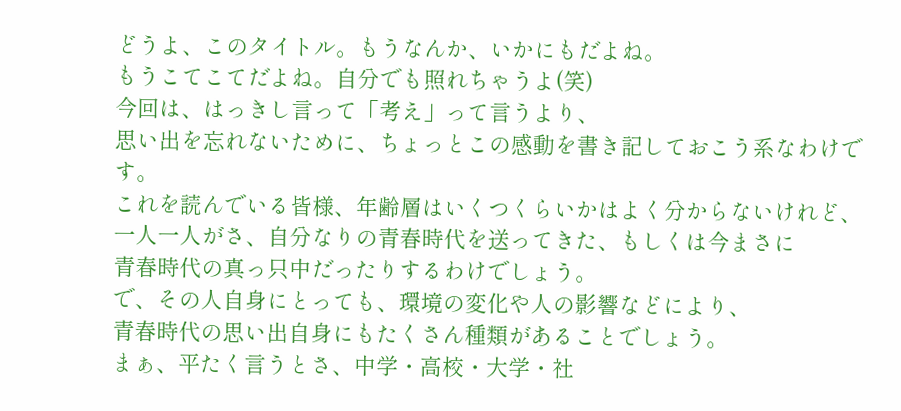どうよ、このタイトル。もうなんか、いかにもだよね。
もうこてこてだよね。自分でも照れちゃうよ(笑)
今回は、はっきし言って「考え」って言うより、
思い出を忘れないために、ちょっとこの感動を書き記しておこう系なわけです。
これを読んでいる皆様、年齢層はいくつくらいかはよく分からないけれど、
一人一人がさ、自分なりの青春時代を送ってきた、もしくは今まさに
青春時代の真っ只中だったりするわけでしょう。
で、その人自身にとっても、環境の変化や人の影響などにより、
青春時代の思い出自身にもたくさん種類があることでしょう。
まぁ、平たく言うとさ、中学・高校・大学・社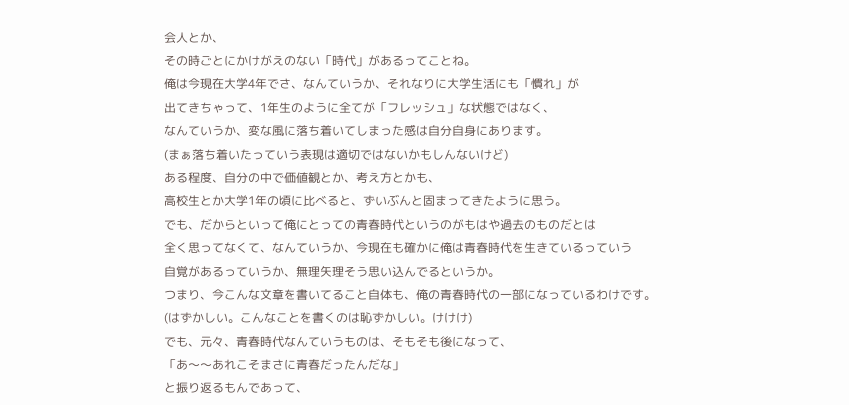会人とか、
その時ごとにかけがえのない「時代」があるってことね。
俺は今現在大学4年でさ、なんていうか、それなりに大学生活にも「慣れ」が
出てきちゃって、1年生のように全てが「フレッシュ」な状態ではなく、
なんていうか、変な風に落ち着いてしまった感は自分自身にあります。
(まぁ落ち着いたっていう表現は適切ではないかもしんないけど)
ある程度、自分の中で価値観とか、考え方とかも、
高校生とか大学1年の頃に比べると、ずいぶんと固まってきたように思う。
でも、だからといって俺にとっての青春時代というのがもはや過去のものだとは
全く思ってなくて、なんていうか、今現在も確かに俺は青春時代を生きているっていう
自覚があるっていうか、無理矢理そう思い込んでるというか。
つまり、今こんな文章を書いてること自体も、俺の青春時代の一部になっているわけです。
(はずかしい。こんなことを書くのは恥ずかしい。けけけ)
でも、元々、青春時代なんていうものは、そもそも後になって、
「あ〜〜あれこそまさに青春だったんだな」
と振り返るもんであって、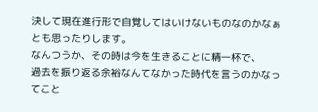決して現在進行形で自覚してはいけないものなのかなぁとも思ったりします。
なんつうか、その時は今を生きることに精一杯で、
過去を振り返る余裕なんてなかった時代を言うのかなってこと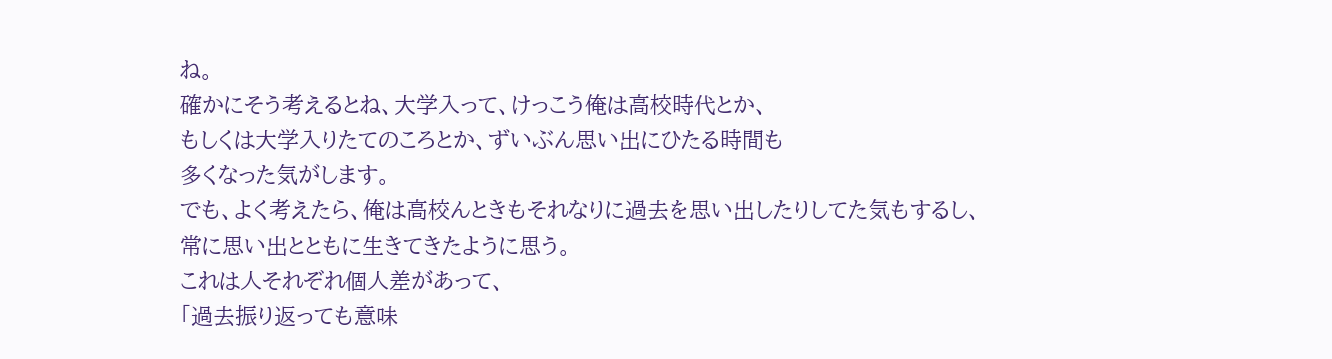ね。
確かにそう考えるとね、大学入って、けっこう俺は高校時代とか、
もしくは大学入りたてのころとか、ずいぶん思い出にひたる時間も
多くなった気がします。
でも、よく考えたら、俺は高校んときもそれなりに過去を思い出したりしてた気もするし、
常に思い出とともに生きてきたように思う。
これは人それぞれ個人差があって、
「過去振り返っても意味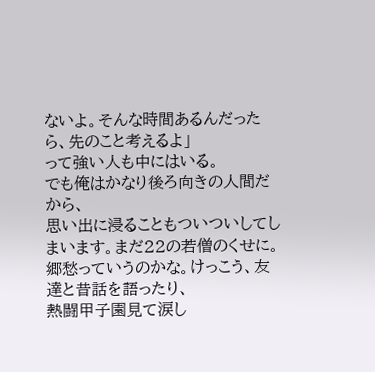ないよ。そんな時間あるんだったら、先のこと考えるよ」
って強い人も中にはいる。
でも俺はかなり後ろ向きの人間だから、
思い出に浸ることもついついしてしまいます。まだ22の若僧のくせに。
郷愁っていうのかな。けっこう、友達と昔話を語ったり、
熱闘甲子園見て涙し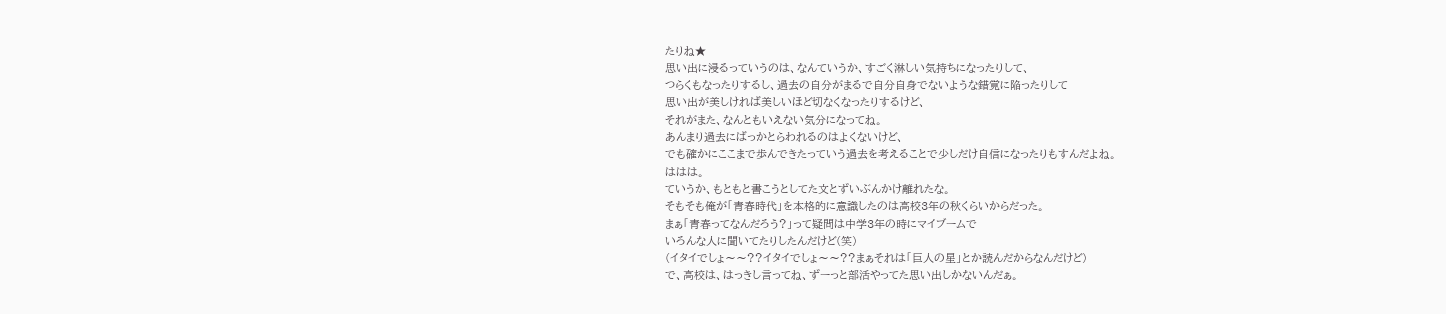たりね★
思い出に浸るっていうのは、なんていうか、すごく淋しい気持ちになったりして、
つらくもなったりするし、過去の自分がまるで自分自身でないような錯覚に陥ったりして
思い出が美しければ美しいほど切なくなったりするけど、
それがまた、なんともいえない気分になってね。
あんまり過去にばっかとらわれるのはよくないけど、
でも確かにここまで歩んできたっていう過去を考えることで少しだけ自信になったりもすんだよね。
ははは。
ていうか、もともと書こうとしてた文とずいぶんかけ離れたな。
そもそも俺が「青春時代」を本格的に意識したのは高校3年の秋くらいからだった。
まぁ「青春ってなんだろう?」って疑問は中学3年の時にマイブームで
いろんな人に聞いてたりしたんだけど(笑)
(イタイでしょ〜〜??イタイでしょ〜〜??まぁそれは「巨人の星」とか読んだからなんだけど)
で、高校は、はっきし言ってね、ずーっと部活やってた思い出しかないんだぁ。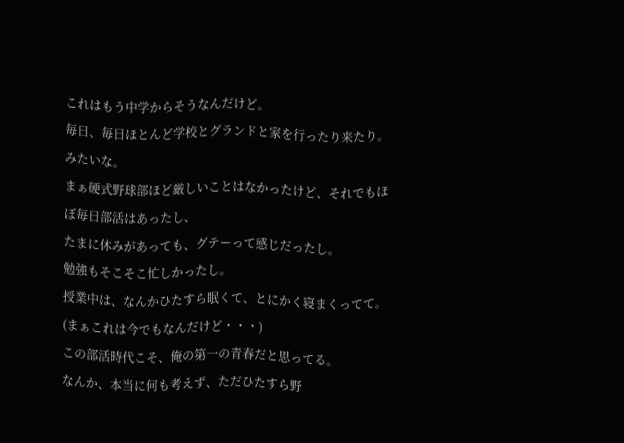これはもう中学からそうなんだけど。
毎日、毎日ほとんど学校とグランドと家を行ったり来たり。みたいな。
まぁ硬式野球部ほど厳しいことはなかったけど、それでもほぼ毎日部活はあったし、
たまに休みがあっても、グテーって感じだったし。
勉強もそこそこ忙しかったし。
授業中は、なんかひたすら眠くて、とにかく寝まくってて。
(まぁこれは今でもなんだけど・・・)
この部活時代こそ、俺の第一の青春だと思ってる。
なんか、本当に何も考えず、ただひたすら野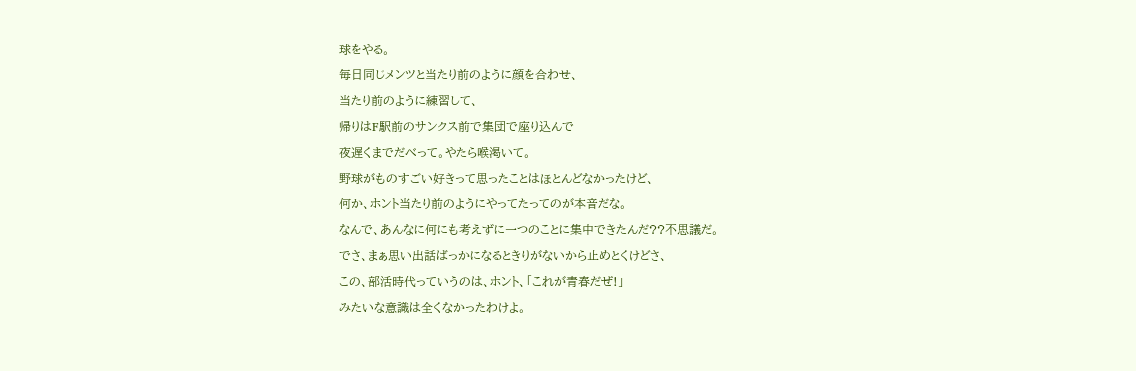球をやる。
毎日同じメンツと当たり前のように顔を合わせ、
当たり前のように練習して、
帰りはF駅前のサンクス前で集団で座り込んで
夜遅くまでだべって。やたら喉渇いて。
野球がものすごい好きって思ったことはほとんどなかったけど、
何か、ホント当たり前のようにやってたってのが本音だな。
なんで、あんなに何にも考えずに一つのことに集中できたんだ??不思議だ。
でさ、まぁ思い出話ばっかになるときりがないから止めとくけどさ、
この、部活時代っていうのは、ホント、「これが青春だぜ!」
みたいな意識は全くなかったわけよ。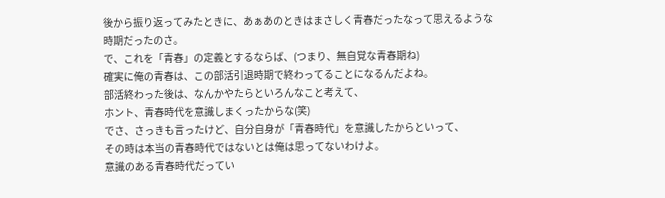後から振り返ってみたときに、あぁあのときはまさしく青春だったなって思えるような
時期だったのさ。
で、これを「青春」の定義とするならば、(つまり、無自覚な青春期ね)
確実に俺の青春は、この部活引退時期で終わってることになるんだよね。
部活終わった後は、なんかやたらといろんなこと考えて、
ホント、青春時代を意識しまくったからな(笑)
でさ、さっきも言ったけど、自分自身が「青春時代」を意識したからといって、
その時は本当の青春時代ではないとは俺は思ってないわけよ。
意識のある青春時代だってい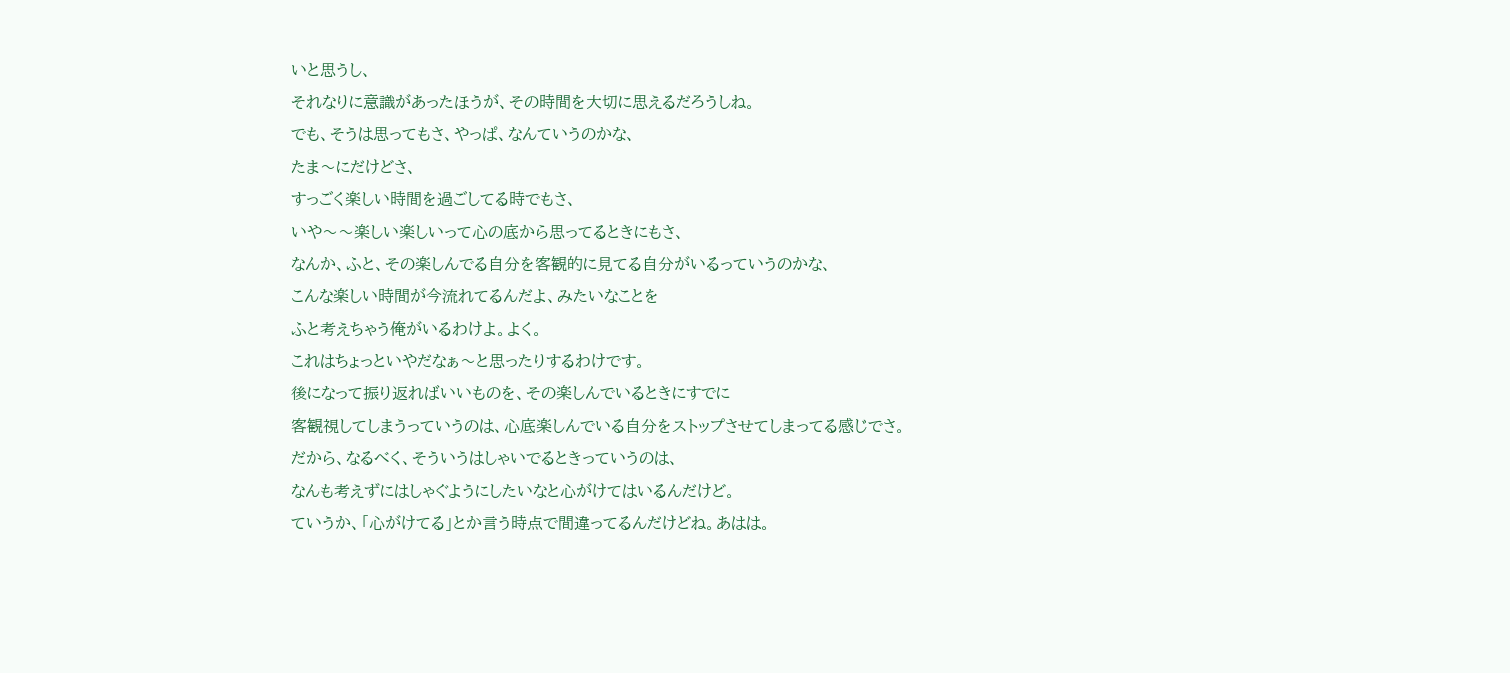いと思うし、
それなりに意識があったほうが、その時間を大切に思えるだろうしね。
でも、そうは思ってもさ、やっぱ、なんていうのかな、
たま〜にだけどさ、
すっごく楽しい時間を過ごしてる時でもさ、
いや〜〜楽しい楽しいって心の底から思ってるときにもさ、
なんか、ふと、その楽しんでる自分を客観的に見てる自分がいるっていうのかな、
こんな楽しい時間が今流れてるんだよ、みたいなことを
ふと考えちゃう俺がいるわけよ。よく。
これはちょっといやだなぁ〜と思ったりするわけです。
後になって振り返ればいいものを、その楽しんでいるときにすでに
客観視してしまうっていうのは、心底楽しんでいる自分をストップさせてしまってる感じでさ。
だから、なるべく、そういうはしゃいでるときっていうのは、
なんも考えずにはしゃぐようにしたいなと心がけてはいるんだけど。
ていうか、「心がけてる」とか言う時点で間違ってるんだけどね。あはは。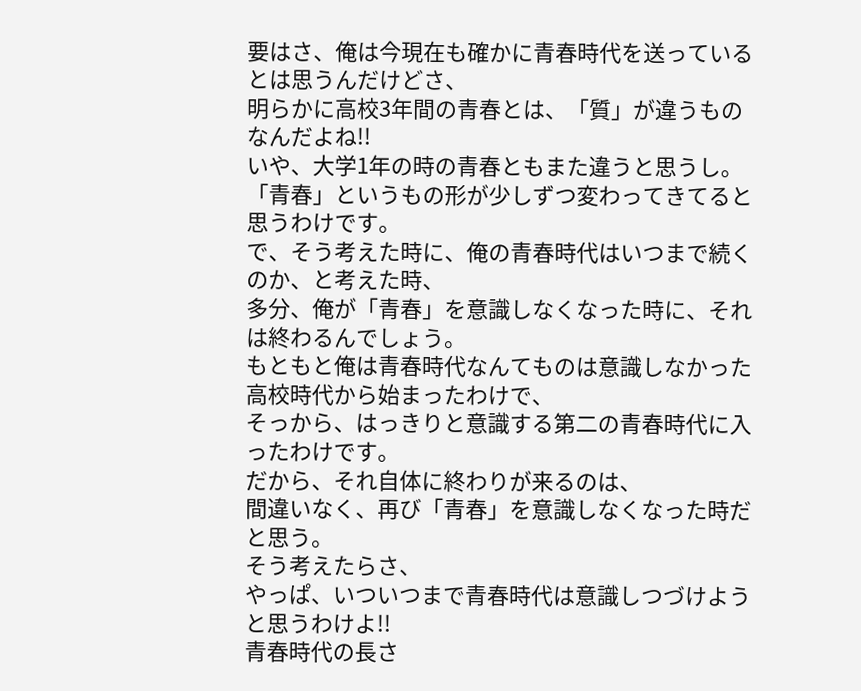要はさ、俺は今現在も確かに青春時代を送っているとは思うんだけどさ、
明らかに高校3年間の青春とは、「質」が違うものなんだよね!!
いや、大学1年の時の青春ともまた違うと思うし。
「青春」というもの形が少しずつ変わってきてると思うわけです。
で、そう考えた時に、俺の青春時代はいつまで続くのか、と考えた時、
多分、俺が「青春」を意識しなくなった時に、それは終わるんでしょう。
もともと俺は青春時代なんてものは意識しなかった高校時代から始まったわけで、
そっから、はっきりと意識する第二の青春時代に入ったわけです。
だから、それ自体に終わりが来るのは、
間違いなく、再び「青春」を意識しなくなった時だと思う。
そう考えたらさ、
やっぱ、いついつまで青春時代は意識しつづけようと思うわけよ!!
青春時代の長さ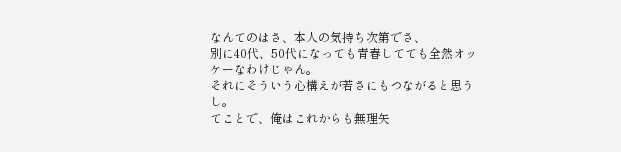なんてのはさ、本人の気持ち次第でさ、
別に40代、50代になっても青春してても全然オッケーなわけじゃん。
それにそういう心構えが若さにもつながると思うし。
てことで、俺はこれからも無理矢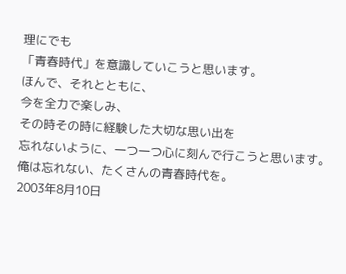理にでも
「青春時代」を意識していこうと思います。
ほんで、それとともに、
今を全力で楽しみ、
その時その時に経験した大切な思い出を
忘れないように、一つ一つ心に刻んで行こうと思います。
俺は忘れない、たくさんの青春時代を。
2003年8月10日